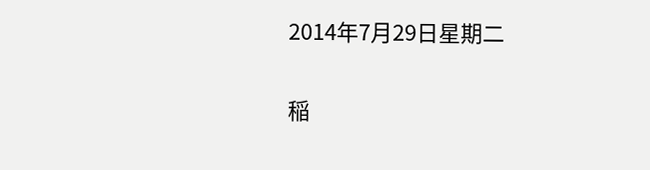2014年7月29日星期二

稲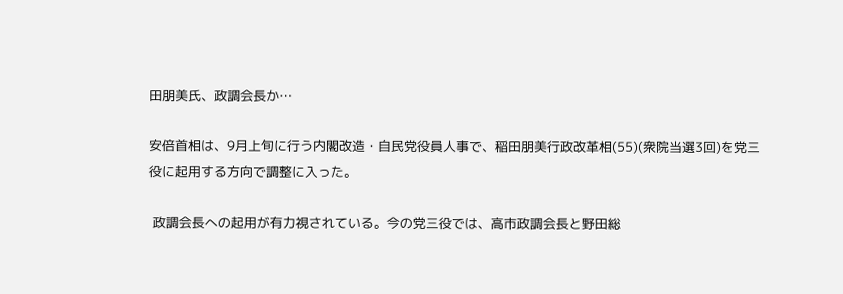田朋美氏、政調会長か…

安倍首相は、9月上旬に行う内閣改造・自民党役員人事で、稲田朋美行政改革相(55)(衆院当選3回)を党三役に起用する方向で調整に入った。

 政調会長への起用が有力視されている。今の党三役では、高市政調会長と野田総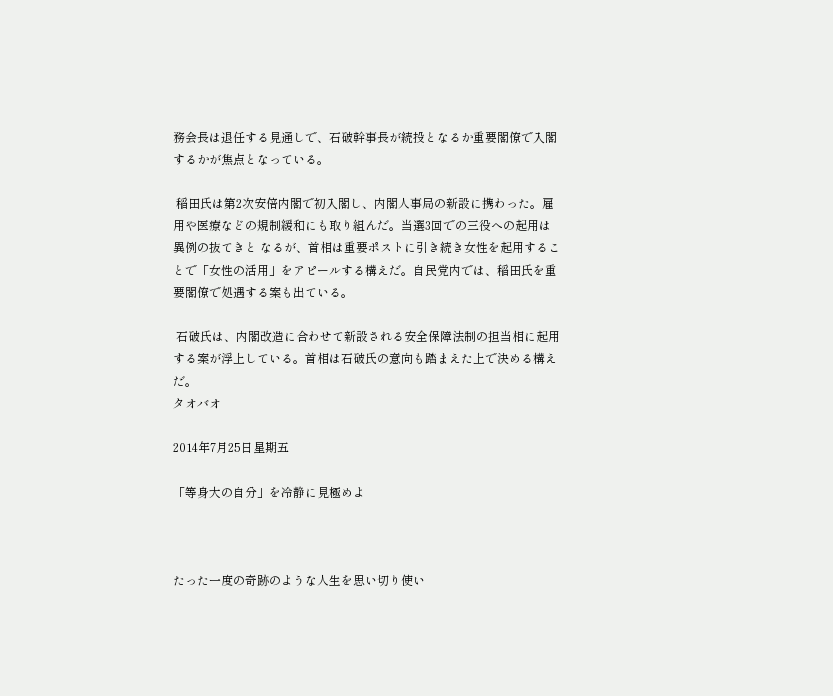務会長は退任する見通しで、石破幹事長が続投となるか重要閣僚で入閣するかが焦点となっている。

 稲田氏は第2次安倍内閣で初入閣し、内閣人事局の新設に携わった。雇用や医療などの規制緩和にも取り組んだ。当選3回での三役への起用は異例の抜てきと なるが、首相は重要ポストに引き続き女性を起用することで「女性の活用」をアピールする構えだ。自民党内では、稲田氏を重要閣僚で処遇する案も出ている。

 石破氏は、内閣改造に合わせて新設される安全保障法制の担当相に起用する案が浮上している。首相は石破氏の意向も踏まえた上で決める構えだ。
タオバオ

2014年7月25日星期五

「等身大の自分」を冷静に見極めよ



たった一度の奇跡のような人生を思い切り使い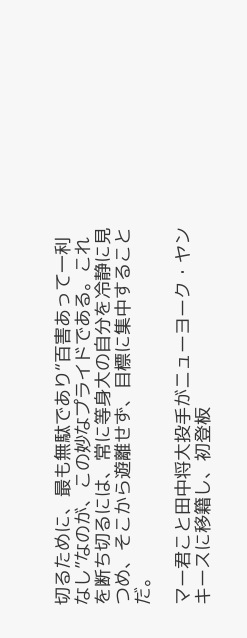切るために、最も無駄であり“百害あって一利なし”なのが、この妙なプライドである。これを断ち切るには、常に等身大の自分を冷静に見つめ、そこから遊離せず、目標に集中することだ。

マー君こと田中将大投手がニューヨーク・ヤンキースに移籍し、初登板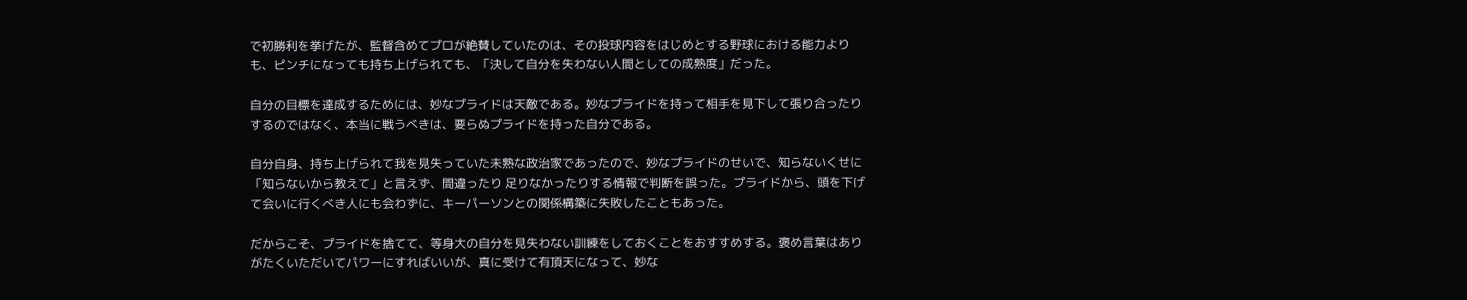で初勝利を挙げたが、監督含めてプロが絶賛していたのは、その投球内容をはじめとする野球における能力よりも、ピンチになっても持ち上げられても、「決して自分を失わない人間としての成熟度」だった。

自分の目標を達成するためには、妙なプライドは天敵である。妙なプライドを持って相手を見下して張り合ったりするのではなく、本当に戦うべきは、要らぬプライドを持った自分である。

自分自身、持ち上げられて我を見失っていた未熟な政治家であったので、妙なプライドのせいで、知らないくせに「知らないから教えて」と言えず、間違ったり 足りなかったりする情報で判断を誤った。プライドから、頭を下げて会いに行くべき人にも会わずに、キーパーソンとの関係構築に失敗したこともあった。

だからこそ、プライドを捨てて、等身大の自分を見失わない訓練をしておくことをおすすめする。褒め言葉はありがたくいただいてパワーにすればいいが、真に受けて有頂天になって、妙な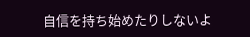自信を持ち始めたりしないよ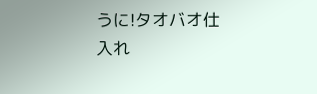うに!タオバオ仕入れ